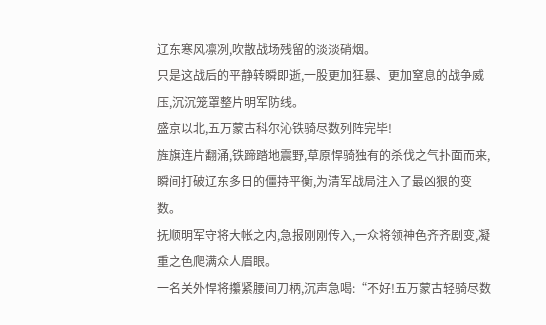辽东寒风凛冽,吹散战场残留的淡淡硝烟。
只是这战后的平静转瞬即逝,一股更加狂暴、更加窒息的战争威压,沉沉笼罩整片明军防线。
盛京以北,五万蒙古科尔沁铁骑尽数列阵完毕!
旌旗连片翻涌,铁蹄踏地震野,草原悍骑独有的杀伐之气扑面而来,瞬间打破辽东多日的僵持平衡,为清军战局注入了最凶狠的变数。
抚顺明军守将大帐之内,急报刚刚传入,一众将领神色齐齐剧变,凝重之色爬满众人眉眼。
一名关外悍将攥紧腰间刀柄,沉声急喝:“不好!五万蒙古轻骑尽数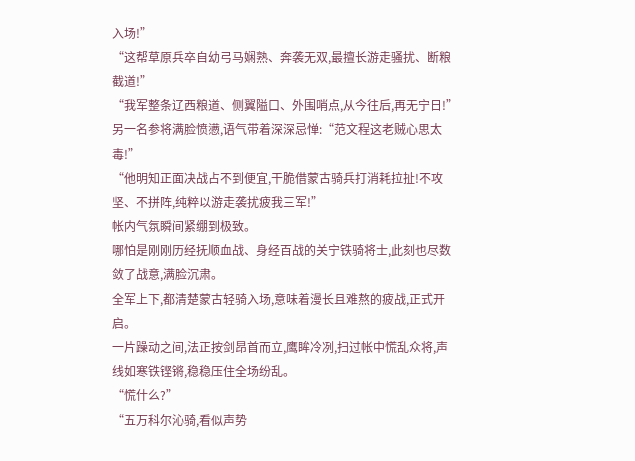入场!”
“这帮草原兵卒自幼弓马娴熟、奔袭无双,最擅长游走骚扰、断粮截道!”
“我军整条辽西粮道、侧翼隘口、外围哨点,从今往后,再无宁日!”
另一名参将满脸愤懑,语气带着深深忌惮:“范文程这老贼心思太毒!”
“他明知正面决战占不到便宜,干脆借蒙古骑兵打消耗拉扯!不攻坚、不拼阵,纯粹以游走袭扰疲我三军!”
帐内气氛瞬间紧绷到极致。
哪怕是刚刚历经抚顺血战、身经百战的关宁铁骑将士,此刻也尽数敛了战意,满脸沉肃。
全军上下,都清楚蒙古轻骑入场,意味着漫长且难熬的疲战,正式开启。
一片躁动之间,法正按剑昂首而立,鹰眸冷冽,扫过帐中慌乱众将,声线如寒铁铿锵,稳稳压住全场纷乱。
“慌什么?”
“五万科尔沁骑,看似声势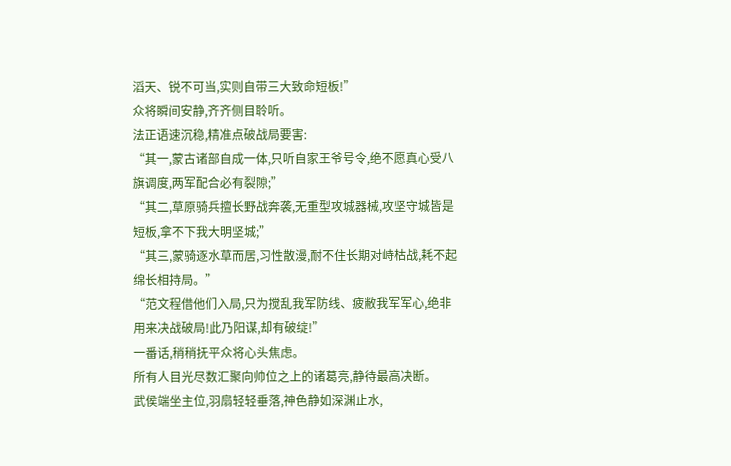滔天、锐不可当,实则自带三大致命短板!”
众将瞬间安静,齐齐侧目聆听。
法正语速沉稳,精准点破战局要害:
“其一,蒙古诸部自成一体,只听自家王爷号令,绝不愿真心受八旗调度,两军配合必有裂隙;”
“其二,草原骑兵擅长野战奔袭,无重型攻城器械,攻坚守城皆是短板,拿不下我大明坚城;”
“其三,蒙骑逐水草而居,习性散漫,耐不住长期对峙枯战,耗不起绵长相持局。”
“范文程借他们入局,只为搅乱我军防线、疲敝我军军心,绝非用来决战破局!此乃阳谋,却有破绽!”
一番话,稍稍抚平众将心头焦虑。
所有人目光尽数汇聚向帅位之上的诸葛亮,静待最高决断。
武侯端坐主位,羽扇轻轻垂落,神色静如深渊止水,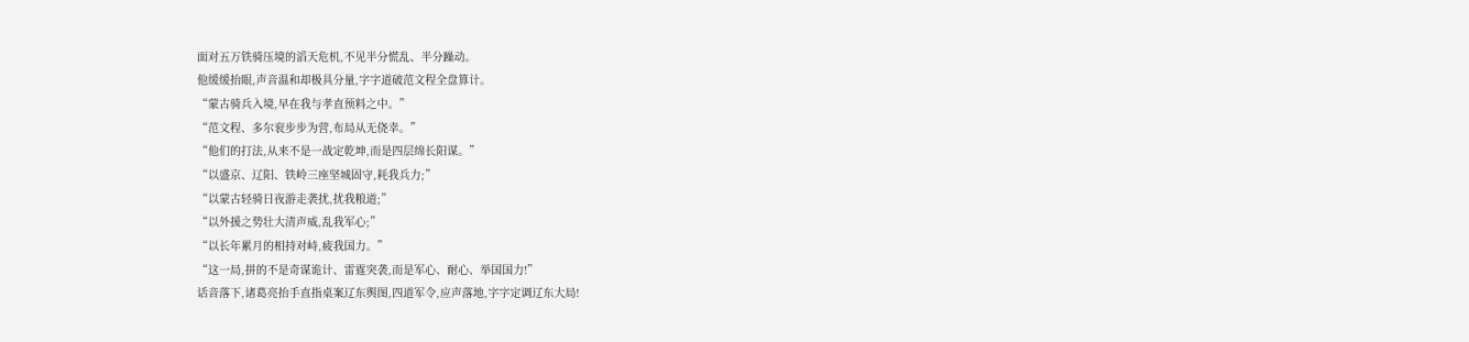面对五万铁骑压境的滔天危机,不见半分慌乱、半分躁动。
他缓缓抬眼,声音温和却极具分量,字字道破范文程全盘算计。
“蒙古骑兵入境,早在我与孝直预料之中。”
“范文程、多尔衮步步为营,布局从无侥幸。”
“他们的打法,从来不是一战定乾坤,而是四层绵长阳谋。”
“以盛京、辽阳、铁岭三座坚城固守,耗我兵力;”
“以蒙古轻骑日夜游走袭扰,扰我粮道;”
“以外援之势壮大清声威,乱我军心;”
“以长年累月的相持对峙,疲我国力。”
“这一局,拼的不是奇谋诡计、雷霆突袭,而是军心、耐心、举国国力!”
话音落下,诸葛亮抬手直指桌案辽东舆图,四道军令,应声落地,字字定调辽东大局!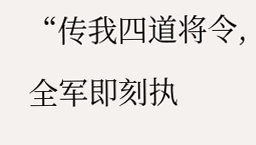“传我四道将令,全军即刻执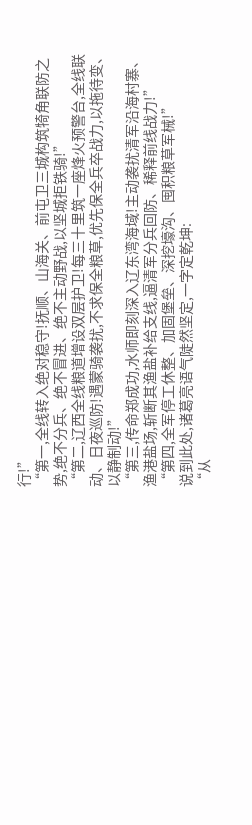行!”
“第一,全线转入绝对稳守!抚顺、山海关、前屯卫三城构筑犄角联防之势,绝不分兵、绝不冒进、绝不主动野战,以坚城拒铁骑!”
“第二,辽西全线粮道增设双层护卫!每三十里筑一座烽火预警台,全线联动、日夜巡防!遇蒙骑袭扰,不求保全粮草,优先保全兵卒战力,以拖待变、以静制动!”
“第三,传命郑成功,水师即刻深入辽东湾海域!主动袭扰清军沿海村寨、渔港盐场,斩断其渔盐补给支线,逼清军分兵回防、稀释前线战力!”
“第四,全军停工休整、加固堡垒、深挖壕沟、囤积粮草军械!”
说到此处,诸葛亮语气陡然坚定,一字定乾坤:
“从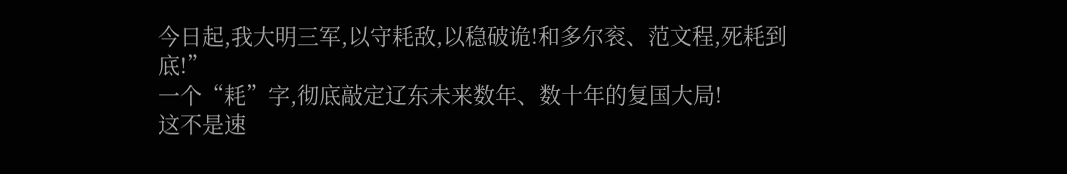今日起,我大明三军,以守耗敌,以稳破诡!和多尔衮、范文程,死耗到底!”
一个“耗”字,彻底敲定辽东未来数年、数十年的复国大局!
这不是速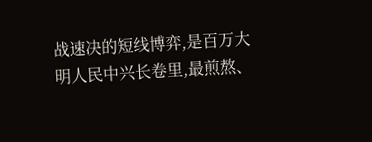战速决的短线博弈,是百万大明人民中兴长卷里,最煎熬、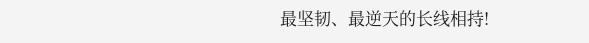最坚韧、最逆天的长线相持!